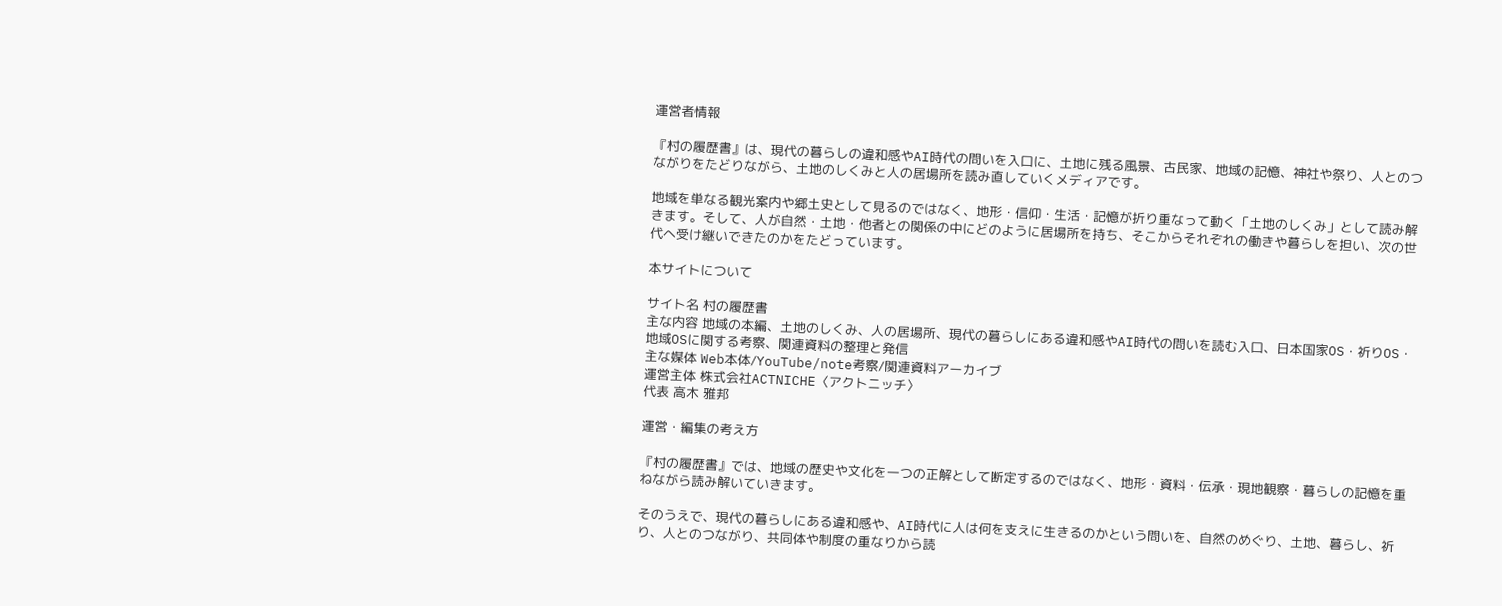運営者情報

『村の履歴書』は、現代の暮らしの違和感やAI時代の問いを入口に、土地に残る風景、古民家、地域の記憶、神社や祭り、人とのつながりをたどりながら、土地のしくみと人の居場所を読み直していくメディアです。

地域を単なる観光案内や郷土史として見るのではなく、地形・信仰・生活・記憶が折り重なって動く「土地のしくみ」として読み解きます。そして、人が自然・土地・他者との関係の中にどのように居場所を持ち、そこからそれぞれの働きや暮らしを担い、次の世代へ受け継いできたのかをたどっています。

本サイトについて

サイト名 村の履歴書
主な内容 地域の本編、土地のしくみ、人の居場所、現代の暮らしにある違和感やAI時代の問いを読む入口、日本国家OS・祈りOS・地域OSに関する考察、関連資料の整理と発信
主な媒体 Web本体/YouTube/note考察/関連資料アーカイブ
運営主体 株式会社ACTNICHE〈アクトニッチ〉
代表 高木 雅邦

運営・編集の考え方

『村の履歴書』では、地域の歴史や文化を一つの正解として断定するのではなく、地形・資料・伝承・現地観察・暮らしの記憶を重ねながら読み解いていきます。

そのうえで、現代の暮らしにある違和感や、AI時代に人は何を支えに生きるのかという問いを、自然のめぐり、土地、暮らし、祈り、人とのつながり、共同体や制度の重なりから読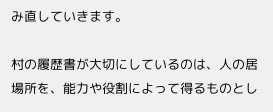み直していきます。

村の履歴書が大切にしているのは、人の居場所を、能力や役割によって得るものとし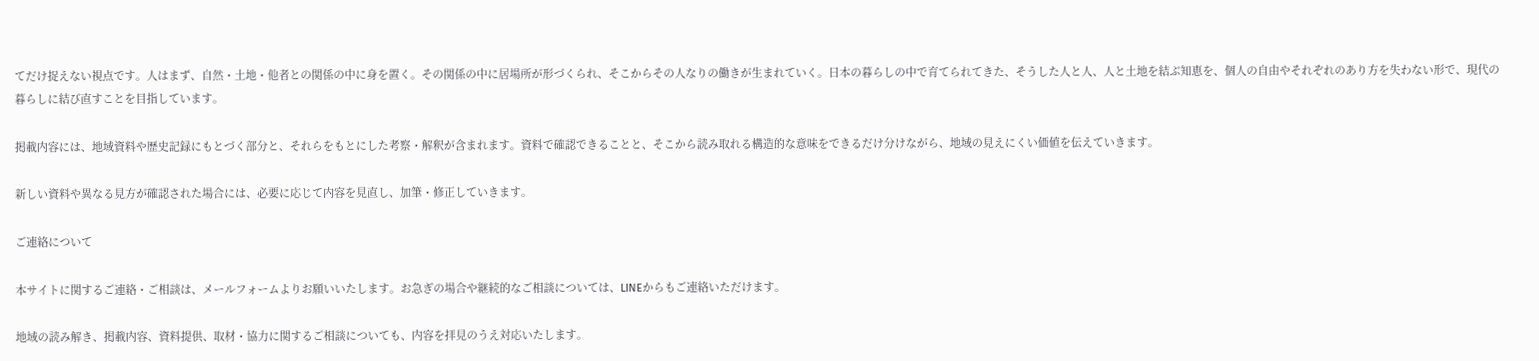てだけ捉えない視点です。人はまず、自然・土地・他者との関係の中に身を置く。その関係の中に居場所が形づくられ、そこからその人なりの働きが生まれていく。日本の暮らしの中で育てられてきた、そうした人と人、人と土地を結ぶ知恵を、個人の自由やそれぞれのあり方を失わない形で、現代の暮らしに結び直すことを目指しています。

掲載内容には、地域資料や歴史記録にもとづく部分と、それらをもとにした考察・解釈が含まれます。資料で確認できることと、そこから読み取れる構造的な意味をできるだけ分けながら、地域の見えにくい価値を伝えていきます。

新しい資料や異なる見方が確認された場合には、必要に応じて内容を見直し、加筆・修正していきます。

ご連絡について

本サイトに関するご連絡・ご相談は、メールフォームよりお願いいたします。お急ぎの場合や継続的なご相談については、LINEからもご連絡いただけます。

地域の読み解き、掲載内容、資料提供、取材・協力に関するご相談についても、内容を拝見のうえ対応いたします。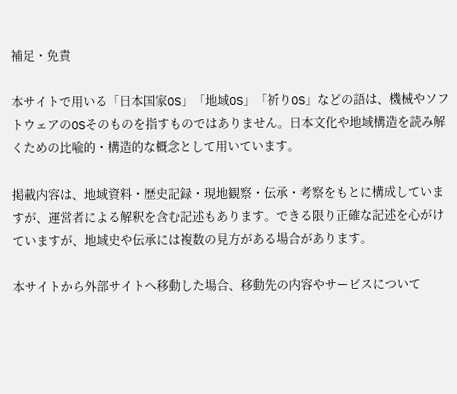補足・免責

本サイトで用いる「日本国家OS」「地域OS」「祈りOS」などの語は、機械やソフトウェアのOSそのものを指すものではありません。日本文化や地域構造を読み解くための比喩的・構造的な概念として用いています。

掲載内容は、地域資料・歴史記録・現地観察・伝承・考察をもとに構成していますが、運営者による解釈を含む記述もあります。できる限り正確な記述を心がけていますが、地域史や伝承には複数の見方がある場合があります。

本サイトから外部サイトへ移動した場合、移動先の内容やサービスについて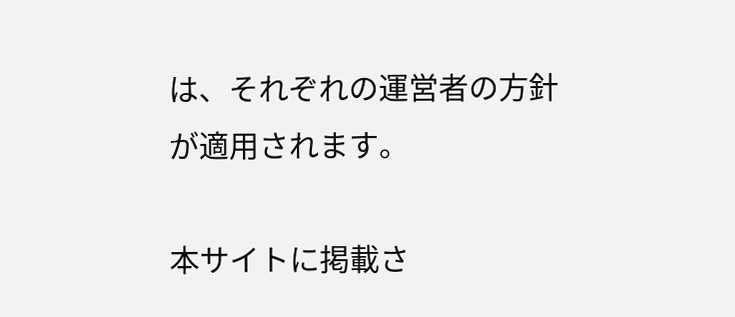は、それぞれの運営者の方針が適用されます。

本サイトに掲載さ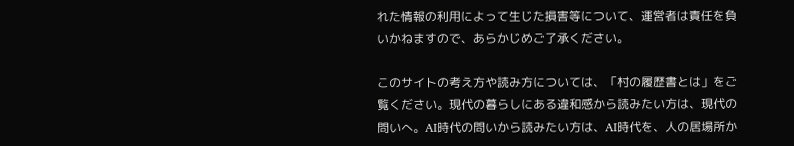れた情報の利用によって生じた損害等について、運営者は責任を負いかねますので、あらかじめご了承ください。

このサイトの考え方や読み方については、「村の履歴書とは」をご覧ください。現代の暮らしにある違和感から読みたい方は、現代の問いへ。AI時代の問いから読みたい方は、AI時代を、人の居場所か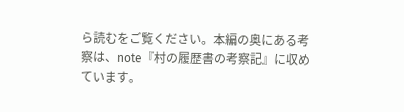ら読むをご覧ください。本編の奥にある考察は、note『村の履歴書の考察記』に収めています。